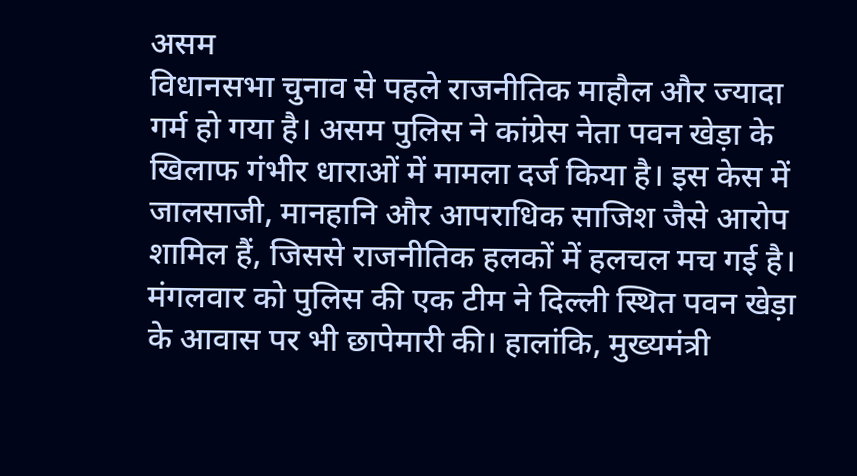असम
विधानसभा चुनाव से पहले राजनीतिक माहौल और ज्यादा गर्म हो गया है। असम पुलिस ने कांग्रेस नेता पवन खेड़ा के खिलाफ गंभीर धाराओं में मामला दर्ज किया है। इस केस में जालसाजी, मानहानि और आपराधिक साजिश जैसे आरोप शामिल हैं, जिससे राजनीतिक हलकों में हलचल मच गई है।
मंगलवार को पुलिस की एक टीम ने दिल्ली स्थित पवन खेड़ा के आवास पर भी छापेमारी की। हालांकि, मुख्यमंत्री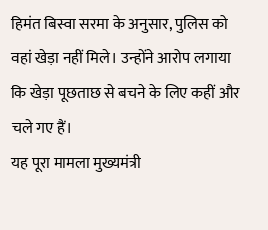हिमंत बिस्वा सरमा के अनुसार, पुलिस को वहां खेड़ा नहीं मिले। उन्होंने आरोप लगाया कि खेड़ा पूछताछ से बचने के लिए कहीं और चले गए हैं।
यह पूरा मामला मुख्यमंत्री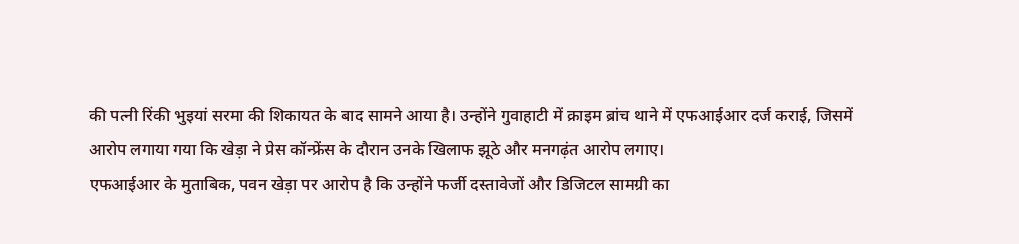की पत्नी रिंकी भुइयां सरमा की शिकायत के बाद सामने आया है। उन्होंने गुवाहाटी में क्राइम ब्रांच थाने में एफआईआर दर्ज कराई, जिसमें आरोप लगाया गया कि खेड़ा ने प्रेस कॉन्फ्रेंस के दौरान उनके खिलाफ झूठे और मनगढ़ंत आरोप लगाए।
एफआईआर के मुताबिक, पवन खेड़ा पर आरोप है कि उन्होंने फर्जी दस्तावेजों और डिजिटल सामग्री का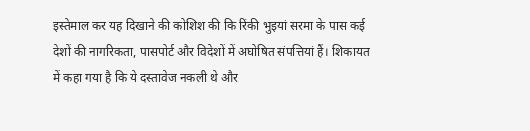इस्तेमाल कर यह दिखाने की कोशिश की कि रिंकी भुइयां सरमा के पास कई देशों की नागरिकता, पासपोर्ट और विदेशों में अघोषित संपत्तियां हैं। शिकायत में कहा गया है कि ये दस्तावेज नकली थे और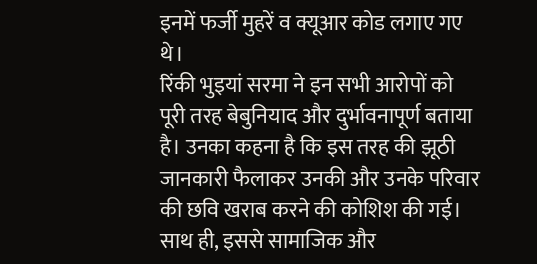इनमें फर्जी मुहरें व क्यूआर कोड लगाए गए थे।
रिंकी भुइयां सरमा ने इन सभी आरोपों को पूरी तरह बेबुनियाद और दुर्भावनापूर्ण बताया है। उनका कहना है कि इस तरह की झूठी जानकारी फैलाकर उनकी और उनके परिवार की छवि खराब करने की कोशिश की गई। साथ ही, इससे सामाजिक और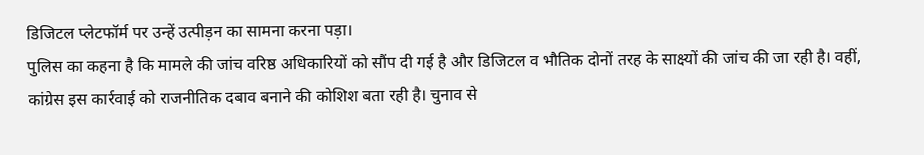डिजिटल प्लेटफॉर्म पर उन्हें उत्पीड़न का सामना करना पड़ा।
पुलिस का कहना है कि मामले की जांच वरिष्ठ अधिकारियों को सौंप दी गई है और डिजिटल व भौतिक दोनों तरह के साक्ष्यों की जांच की जा रही है। वहीं, कांग्रेस इस कार्रवाई को राजनीतिक दबाव बनाने की कोशिश बता रही है। चुनाव से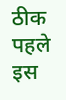ठीक पहले इस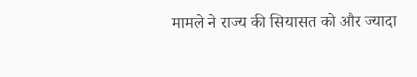मामले ने राज्य की सियासत को और ज्यादा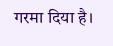गरमा दिया है।